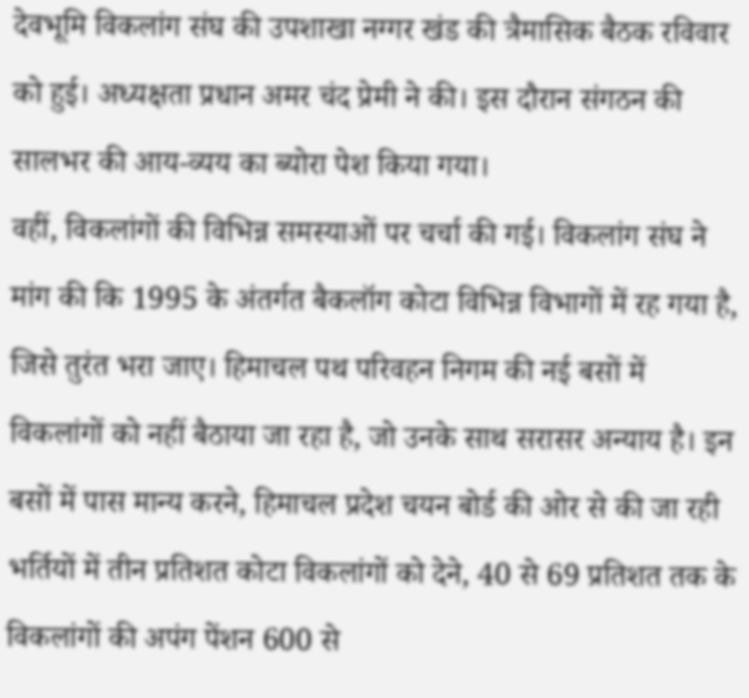देवभूमि विकलांग संघ की उपशाखा नग्गर खंड की त्रैमासिक बैठक रविवार को हुई। अध्यक्षता प्रधान अमर चंद प्रेमी ने की। इस दौरान संगठन की सालभर की आय-व्यय का ब्योरा पेश किया गया।
वहीं, विकलांगों की विभिन्न समस्याओं पर चर्चा की गई। विकलांग संघ ने मांग की कि 1995 के अंतर्गत बैकलॉग कोटा विभिन्न विभागों में रह गया है, जिसे तुरंत भरा जाए। हिमाचल पथ परिवहन निगम की नई बसों में विकलांगों को नहीं बैठाया जा रहा है, जो उनके साथ सरासर अन्याय है। इन बसों में पास मान्य करने, हिमाचल प्रदेश चयन बोर्ड की ओर से की जा रही भर्तियों में तीन प्रतिशत कोटा विकलांगों को देने, 40 से 69 प्रतिशत तक के विकलांगों की अपंग पेंशन 600 से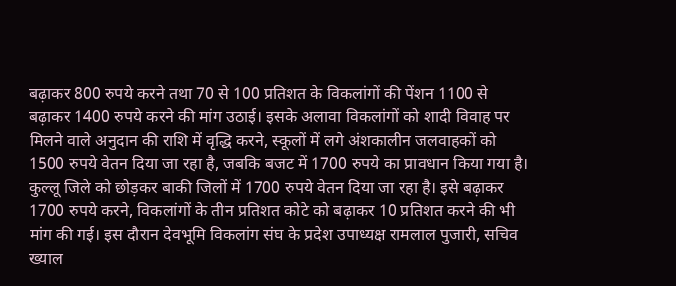बढ़ाकर 800 रुपये करने तथा 70 से 100 प्रतिशत के विकलांगों की पेंशन 1100 से बढ़ाकर 1400 रुपये करने की मांग उठाई। इसके अलावा विकलांगों को शादी विवाह पर मिलने वाले अनुदान की राशि में वृद्धि करने, स्कूलों में लगे अंशकालीन जलवाहकों को 1500 रुपये वेतन दिया जा रहा है, जबकि बजट में 1700 रुपये का प्रावधान किया गया है।
कुल्लू जिले को छोड़कर बाकी जिलों में 1700 रुपये वेतन दिया जा रहा है। इसे बढ़ाकर 1700 रुपये करने, विकलांगों के तीन प्रतिशत कोटे को बढ़ाकर 10 प्रतिशत करने की भी मांग की गई। इस दौरान देवभूमि विकलांग संघ के प्रदेश उपाध्यक्ष रामलाल पुजारी, सचिव ख्याल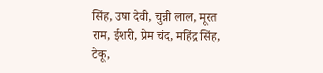सिंह, उषा देवी, चुन्नी लाल, मूरत राम, ईशरी, प्रेम चंद, महिंद्र सिंह, टेकू,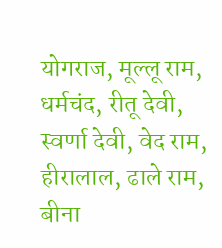योगराज, मूल्लू राम, धर्मचंद, रीतू देवी, स्वर्णा देवी, वेद राम, हीरालाल, ढाले राम, बीना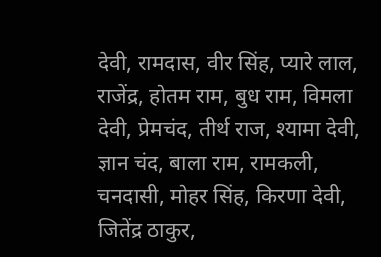देवी, रामदास, वीर सिंह, प्यारे लाल, राजेंद्र, होतम राम, बुध राम, विमला देवी, प्रेमचंद, तीर्थ राज, श्यामा देवी, ज्ञान चंद, बाला राम, रामकली, चनदासी, मोहर सिंह, किरणा देवी, जितेंद्र ठाकुर,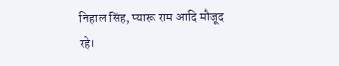निहाल सिंह, प्यारू राम आदि मौजूद रहे।